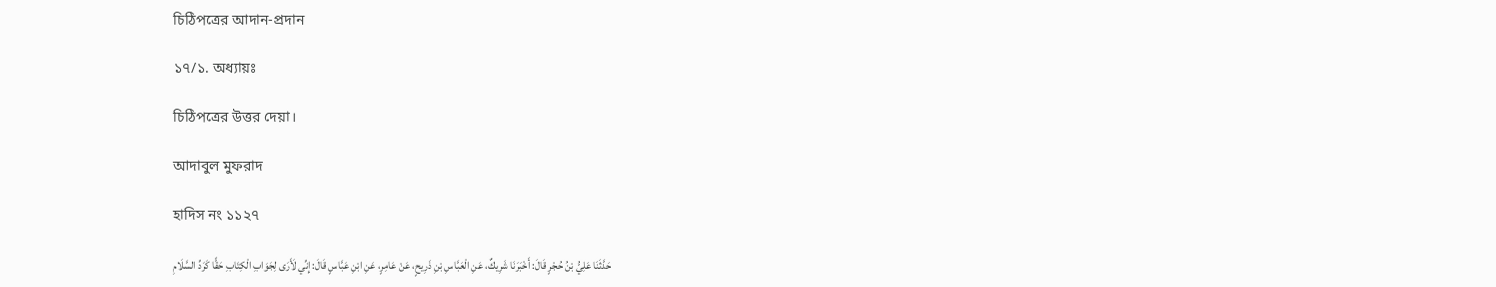চিঠিপত্রের আদান-প্রদান

১৭/১. অধ্যায়ঃ

চিঠিপত্রের উত্তর দেয়া।

আদাবুল মুফরাদ

হাদিস নং ১১২৭

حَدَّثَنَا عَلِيُّ بْنُ حُجْرٍ قَالَ: أَخْبَرَنَا شَرِيكٌ، عَنِ الْعَبَّاسِ بْنِ ذَرِيحٍ، عَنْ عَامِرٍ، عَنِ ابْنِ عَبَّاسٍ قَالَ: إِنِّي لَأَرَى لِجَوَابِ الْكِتَابِ حَقًّا كَرَدِّ السَّلَامِ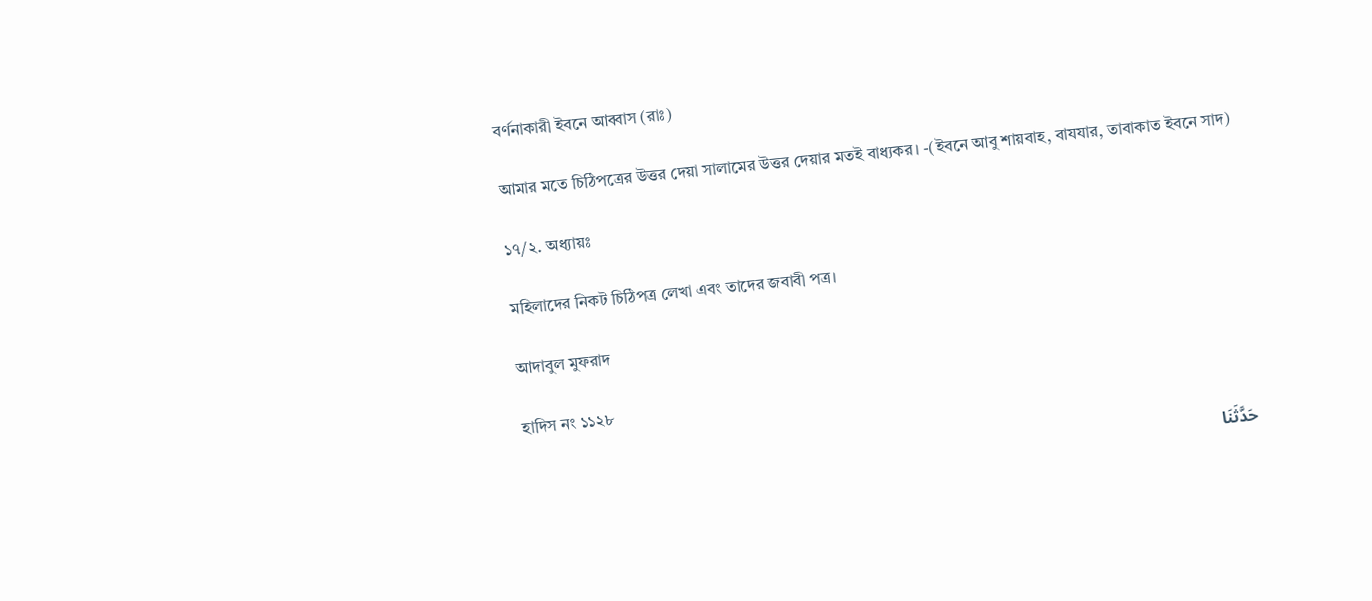বর্ণনাকারী ইবনে আব্বাস (রাঃ)

আমার মতে চিঠিপত্রের উত্তর দেয়া সালামের উত্তর দেয়ার মতই বাধ্যকর। -(ইবনে আবু শায়বাহ, বাযযার, তাবাকাত ইবনে সাদ)

১৭/২. অধ্যায়ঃ

মহিলাদের নিকট চিঠিপত্র লেখা এবং তাদের জবাবী পত্র।

আদাবুল মুফরাদ

হাদিস নং ১১২৮

حَدَّثَنَا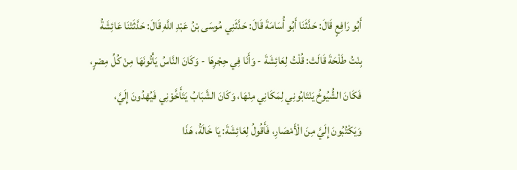أَبُو رَافِعٍ قَالَ: حَدَّثَنَا أَبُو أُسَامَةَ قَالَ: حَدَّثَنِي مُوسَى بْنُ عَبْدِ اللَّهِ قَالَ: حَدَّثَتْنَا عَائِشَةُ بِنْتُ طَلْحَةَ قَالَتْ: قُلْتُ لِعَائِشَةَ - وَأَنَا فِي حِجْرِهَا - وَكَانَ النَّاسُ يَأْتُونَهَا مِنْ كُلِّ مِصْرٍ، فَكَانَ الشُّيُوخُ يَنْتَابُونِي لِمَكَانِي مِنْهَا، وَكَانَ الشَّبَابُ يَتَأَخَّوْنِي فَيُهْدُونَ إِلَيَّ، وَيَكْتُبُونَ إِلَيَّ مِنَ الْأَمْصَارِ، فَأَقُولُ لِعَائِشَةَ: يَا خَالَةُ، هَذَا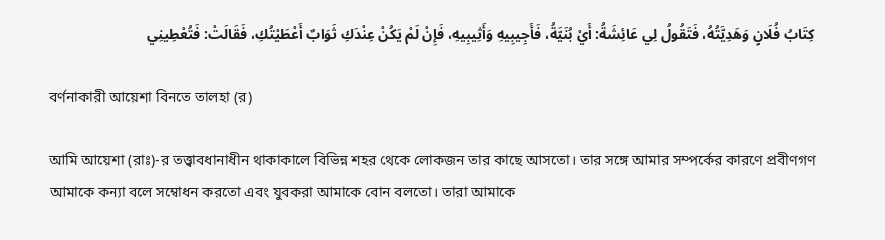كِتَابُ فُلَانٍ وَهَدِيَّتُهُ، فَتَقُولُ لِي عَائِشَةُ: أَيْ بُنَيَّةُ، فَأَجِيبِيهِ وَأَثِيبِيهِ، فَإِنْ لَمْ يَكُنْ عِنْدَكِ ثَوَابٌ أَعْطَيْتُكِ، فَقَالَتْ: فَتُعْطِينِي

বর্ণনাকারী আয়েশা বিনতে তালহা (র)

আমি আয়েশা (রাঃ)-র তত্ত্বাবধানাধীন থাকাকালে বিভিন্ন শহর থেকে লোকজন তার কাছে আসতো। তার সঙ্গে আমার সম্পর্কের কারণে প্রবীণগণ আমাকে কন্যা বলে সম্বোধন করতো এবং যুবকরা আমাকে বোন বলতো। তারা আমাকে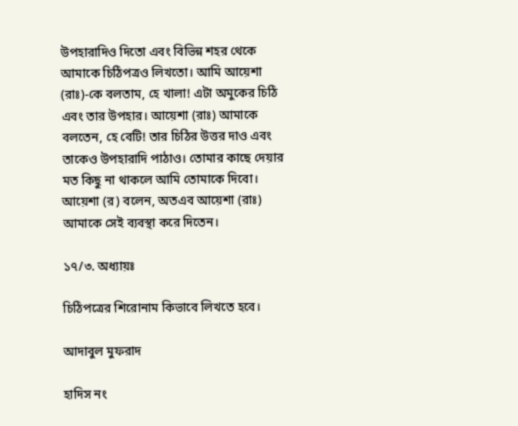উপহারাদিও দিতো এবং বিভিন্ন শহর থেকে আমাকে চিঠিপত্রও লিখতো। আমি আয়েশা (রাঃ)-কে বলতাম, হে খালা! এটা অমুকের চিঠি এবং তার উপহার। আয়েশা (রাঃ) আমাকে বলতেন, হে বেটি! তার চিঠির উত্তর দাও এবং তাকেও উপহারাদি পাঠাও। তোমার কাছে দেয়ার মত কিছু না থাকলে আমি তোমাকে দিবো। আয়েশা (র) বলেন, অতএব আয়েশা (রাঃ) আমাকে সেই ব্যবস্থা করে দিতেন।

১৭/৩. অধ্যায়ঃ

চিঠিপত্রের শিরোনাম কিভাবে লিখতে হবে।

আদাবুল মুফরাদ

হাদিস নং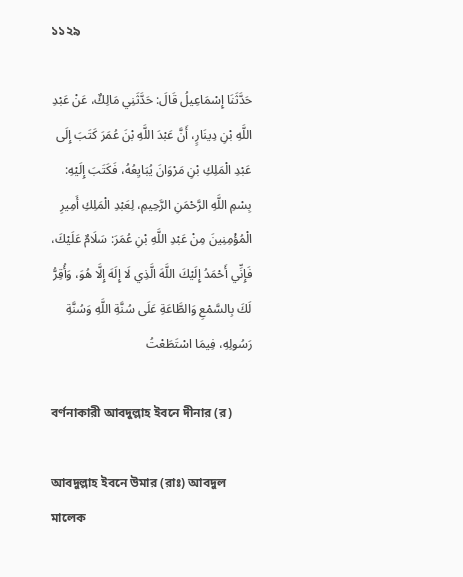১১২৯

حَدَّثَنَا إِسْمَاعِيلُ قَالَ: حَدَّثَنِي مَالِكٌ، عَنْ عَبْدِ اللَّهِ بْنِ دِينَارٍ، أَنَّ عَبْدَ اللَّهِ بْنَ عُمَرَ كَتَبَ إِلَى عَبْدِ الْمَلِكِ بْنِ مَرْوَانَ يُبَايِعُهُ، فَكَتَبَ إِلَيْهِ: بِسْمِ اللَّهِ الرَّحْمَنِ الرَّحِيمِ، لِعَبْدِ الْمَلِكِ أَمِيرِ الْمُؤْمِنِينَ مِنْ عَبْدِ اللَّهِ بْنِ عُمَرَ: سَلَامٌ عَلَيْكَ، فَإِنِّي أَحْمَدُ إِلَيْكَ اللَّهَ الَّذِي لَا إِلَهَ إِلَّا هُوَ، وَأُقِرُّ لَكَ بِالسَّمْعِ وَالطَّاعَةِ عَلَى سُنَّةِ اللَّهِ وَسُنَّةِ رَسُولِهِ، فِيمَا اسْتَطَعْتُ

বর্ণনাকারী আবদুল্লাহ ইবনে দীনার (র)

আবদুল্লাহ ইবনে উমার (রাঃ) আবদুল মালেক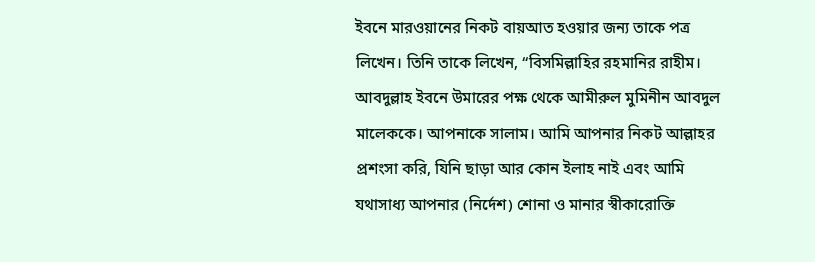ইবনে মারওয়ানের নিকট বায়আত হওয়ার জন্য তাকে পত্র লিখেন। তিনি তাকে লিখেন, “বিসমিল্লাহির রহমানির রাহীম। আবদুল্লাহ ইবনে উমারের পক্ষ থেকে আমীরুল মুমিনীন আবদুল মালেককে। আপনাকে সালাম। আমি আপনার নিকট আল্লাহর প্রশংসা করি, যিনি ছাড়া আর কোন ইলাহ নাই এবং আমি যথাসাধ্য আপনার (নির্দেশ) শোনা ও মানার স্বীকারোক্তি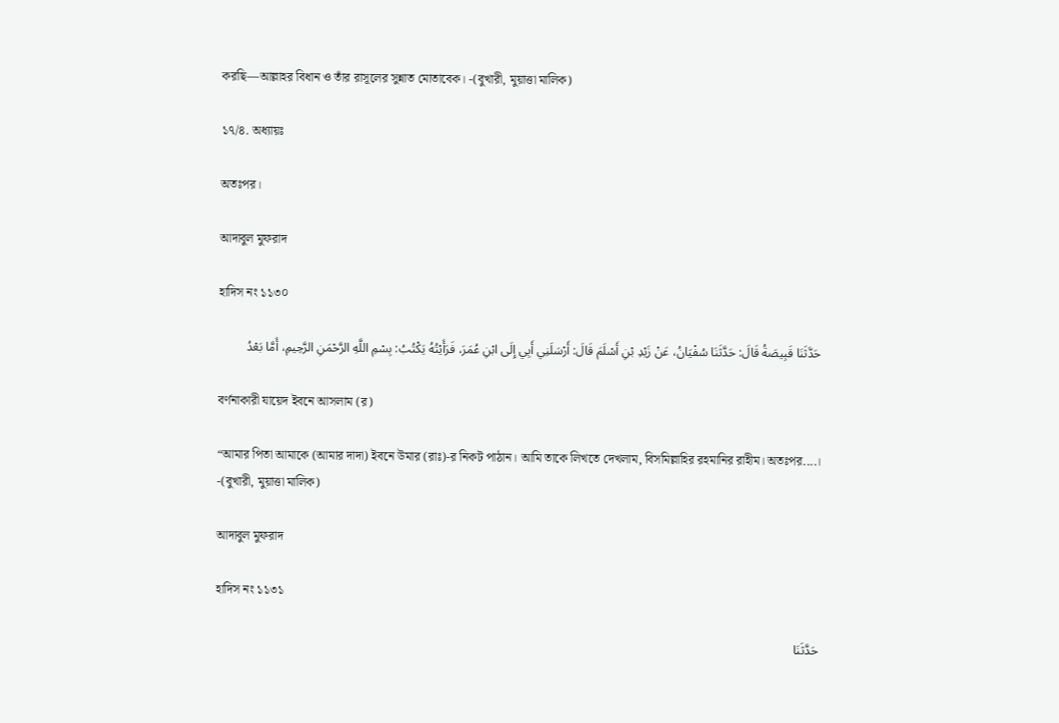করছি—আল্লাহর বিধান ও তাঁর রাসূলের সুন্নাত মোতাবেক। -(বুখারী, মুয়াত্তা মালিক)

১৭/৪. অধ্যায়ঃ

অতঃপর।

আদাবুল মুফরাদ

হাদিস নং ১১৩০

حَدَّثَنَا قَبِيصَةُ قَالَ: حَدَّثَنَا سُفْيَانُ، عَنْ زَيْدِ بْنِ أَسْلَمَ قَالَ: أَرْسَلَنِي أَبِي إِلَى ابْنِ عُمَرَ، فَرَأَيْتُهُ يَكْتُبُ: بِسْمِ اللَّهِ الرَّحْمَنِ الرَّحِيمِ، أَمَّا بَعْدُ

বর্ণনাকারী যায়েদ ইবনে আসলাম (র)

“আমার পিতা আমাকে (আমার দাদা) ইবনে উমার (রাঃ)-র নিকট পাঠান। আমি তাকে লিখতে দেখলাম, বিসমিল্লাহির রহমানির রাহীম। অতঃপর....। -(বুখারী, মুয়াত্তা মালিক)

আদাবুল মুফরাদ

হাদিস নং ১১৩১

حَدَّثَنَا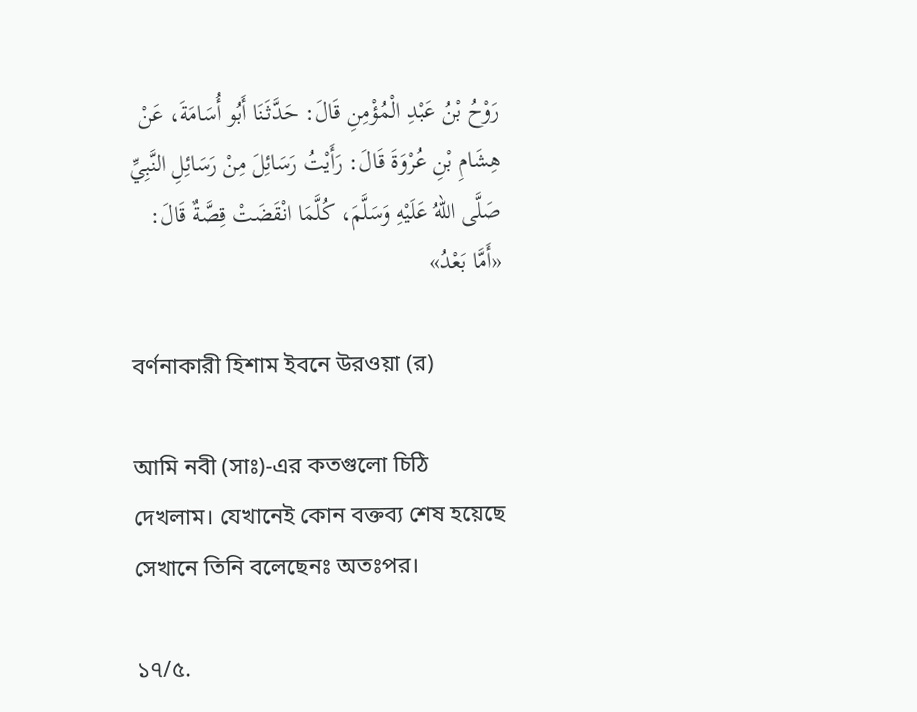رَوْحُ بْنُ عَبْدِ الْمُؤْمِنِ قَالَ: حَدَّثَنَا أَبُو أُسَامَةَ، عَنْ هِشَامِ بْنِ عُرْوَةَ قَالَ: رَأَيْتُ رَسَائِلَ مِنْ رَسَائِلِ النَّبِيِّ صَلَّى اللهُ عَلَيْهِ وَسَلَّمَ، كُلَّمَا انْقَضَتْ قِصَّةٌ قَالَ: «أَمَّا بَعْدُ»

বর্ণনাকারী হিশাম ইবনে উরওয়া (র)

আমি নবী (সাঃ)-এর কতগুলো চিঠি দেখলাম। যেখানেই কোন বক্তব্য শেষ হয়েছে সেখানে তিনি বলেছেনঃ অতঃপর।

১৭/৫.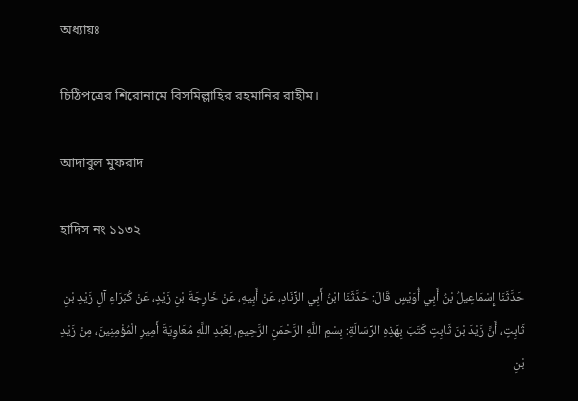অধ্যায়ঃ

চিঠিপত্রের শিরোনামে বিসমিল্লাহির রহমানির রাহীম।

আদাবুল মুফরাদ

হাদিস নং ১১৩২

حَدَّثَنَا إِسْمَاعِيلُ بْنُ أَبِي أُوَيْسٍ قَالَ: حَدَّثَنَا ابْنُ أَبِي الزِّنَادِ، عَنْ أَبِيهِ، عَنْ خَارِجَةَ بْنِ زَيْدٍ، عَنْ كُبَرَاءِ آلِ زَيْدِ بْنِ ثَابِتٍ، أَنَّ زَيْدَ بْنَ ثَابِتٍ كَتَبَ بِهَذِهِ الرِّسَالَةِ: بِسْمِ اللَّهِ الرَّحْمَنِ الرَّحِيمِ، لِعَبْدِ اللَّهِ مُعَاوِيَةَ أَمِيرِ الْمُؤْمِنِينَ، مِنْ زَيْدِ بْنِ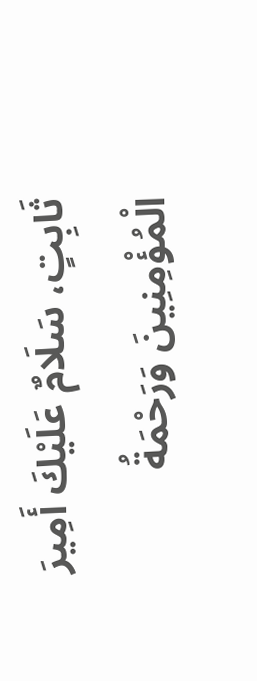ثَابِتٍ، سَلَامٌ عَلَيْكَ أَمِيرَ الْمُؤْمِنِينَ وَرَحْمَةُ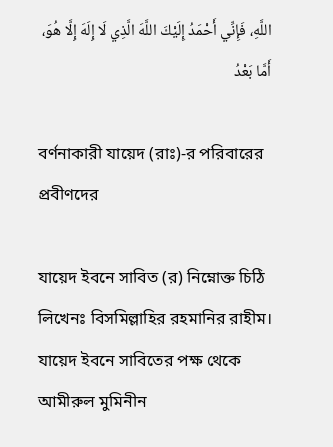اللَّهِ، فَإِنِّي أَحْمَدُ إِلَيْكَ اللَّهَ الَّذِي لَا إِلَهَ إِلَّا هُوَ، أَمَّا بَعْدُ

বর্ণনাকারী যায়েদ (রাঃ)-র পরিবারের প্রবীণদের

যায়েদ ইবনে সাবিত (র) নিম্নোক্ত চিঠি লিখেনঃ বিসমিল্লাহির রহমানির রাহীম। যায়েদ ইবনে সাবিতের পক্ষ থেকে আমীরুল মুমিনীন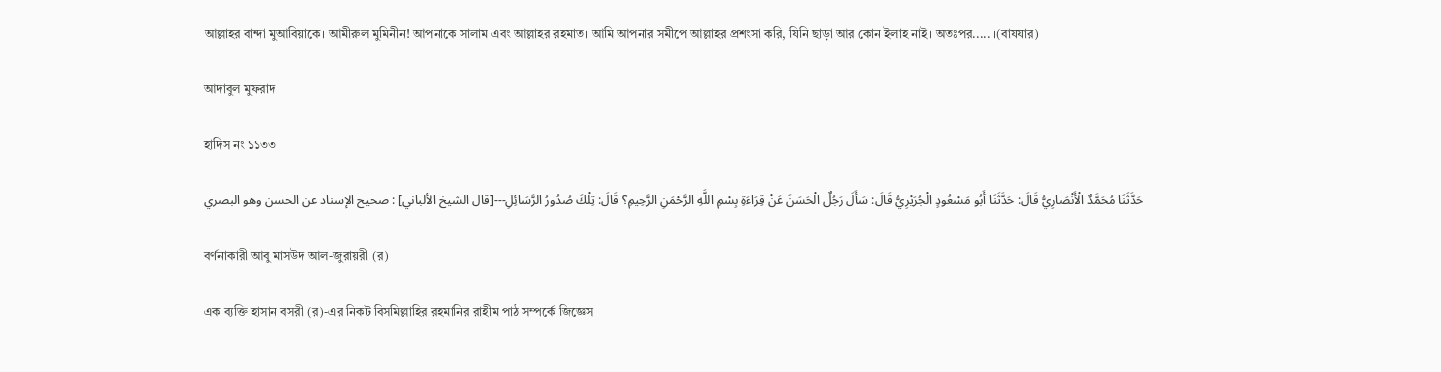আল্লাহর বান্দা মুআবিয়াকে। আমীরুল মুমিনীন! আপনাকে সালাম এবং আল্লাহর রহমাত। আমি আপনার সমীপে আল্লাহর প্রশংসা করি, যিনি ছাড়া আর কোন ইলাহ নাই। অতঃপর..... ।(বাযযার)

আদাবুল মুফরাদ

হাদিস নং ১১৩৩

حَدَّثَنَا مُحَمَّدٌ الْأَنْصَارِيُّ قَالَ: حَدَّثَنَا أَبُو مَسْعُودٍ الْجُرَيْرِيُّ قَالَ: سَأَلَ رَجُلٌ الْحَسَنَ عَنْ قِرَاءَةِ بِسْمِ اللَّهِ الرَّحْمَنِ الرَّحِيمِ؟ قَالَ: تِلْكَ صُدُورُ الرَّسَائِلِ---[قال الشيخ الألباني] : صحيح الإسناد عن الحسن وهو البصري

বর্ণনাকারী আবু মাসউদ আল-জুরায়রী (র)

এক ব্যক্তি হাসান বসরী (র)-এর নিকট বিসমিল্লাহির রহমানির রাহীম পাঠ সম্পর্কে জিজ্ঞেস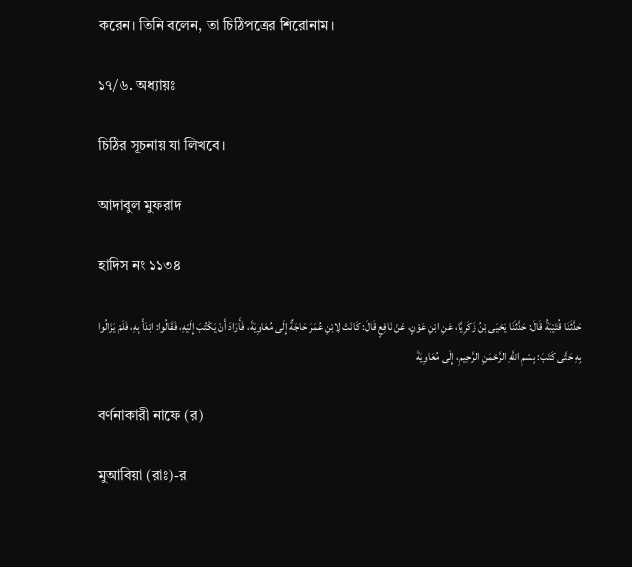করেন। তিনি বলেন, তা চিঠিপত্রের শিরোনাম।

১৭/৬. অধ্যায়ঃ

চিঠির সূচনায় যা লিখবে।

আদাবুল মুফরাদ

হাদিস নং ১১৩৪

حَدَّثَنَا قُتَيْبَةُ قَالَ: حَدَّثَنَا يَحْيَى بْنُ زَكَرِيَّا، عَنِ ابْنِ عَوْنٍ، عَنْ نَافِعٍ قَالَ: كَانَتْ لِابْنِ عُمَرَ حَاجَةٌ إِلَى مُعَاوِيَةَ، فَأَرَادَ أَنْ يَكْتُبَ إِلَيْهِ، فَقَالُوا: ابْدَأْ بِهِ، فَلَمْ يَزَالُوا بِهِ حَتَّى كَتَبَ: بِسْمِ اللَّهِ الرَّحْمَنِ الرَّحِيمِ، إِلَى مُعَاوِيَةَ

বর্ণনাকারী নাফে (র)

মুআবিয়া (রাঃ)-র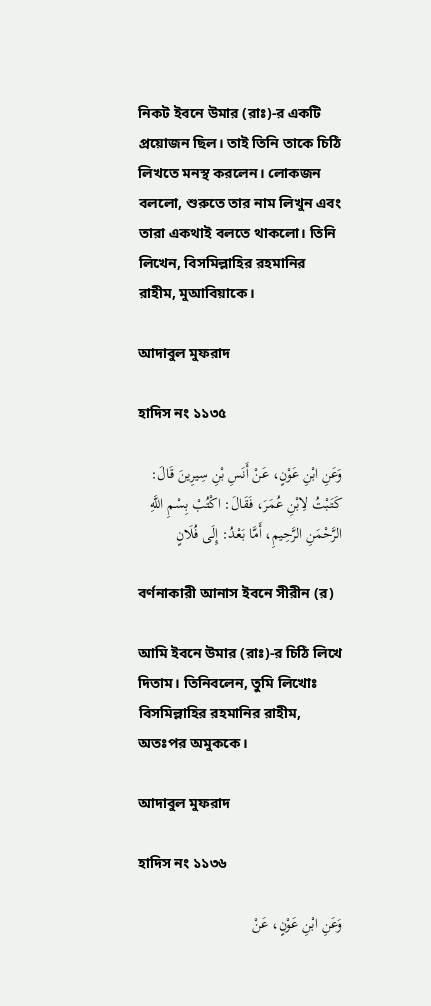নিকট ইবনে উমার (রাঃ)-র একটি প্রয়োজন ছিল। তাই তিনি তাকে চিঠি লিখতে মনস্থ করলেন। লোকজন বললো, শুরুতে তার নাম লিখুন এবং তারা একথাই বলতে থাকলো। তিনি লিখেন, বিসমিল্লাহির রহমানির রাহীম, মুআবিয়াকে।

আদাবুল মুফরাদ

হাদিস নং ১১৩৫

وَعَنِ ابْنِ عَوْنٍ، عَنْ أَنَسِ بْنِ سِيرِينَ قَالَ: كَتَبْتُ لِابْنِ عُمَرَ، فَقَالَ: اكْتُبْ بِسْمِ اللَّهِ الرَّحْمَنِ الرَّحِيمِ، أَمَّا بَعْدُ: إِلَى فُلَانٍ

বর্ণনাকারী আনাস ইবনে সীরীন (র)

আমি ইবনে উমার (রাঃ)-র চিঠি লিখে দিতাম। তিনিবলেন, তুমি লিখোঃ বিসমিল্লাহির রহমানির রাহীম, অতঃপর অমুককে।

আদাবুল মুফরাদ

হাদিস নং ১১৩৬

وَعَنِ ابْنِ عَوْنٍ، عَنْ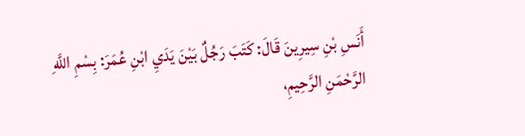أَنَسِ بْنِ سِيرِينَ قَالَ: كَتَبَ رَجُلٌ بَيْنَ يَدَيِ ابْنِ عُمَرَ: بِسْمِ اللَّهِ الرَّحْمَنِ الرَّحِيمِ،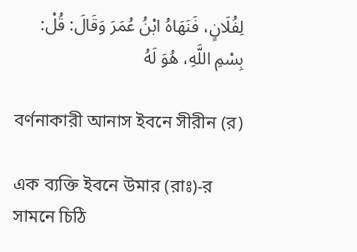لِفُلَانٍ، فَنَهَاهُ ابْنُ عُمَرَ وَقَالَ: قُلْ: بِسْمِ اللَّهِ، هُوَ لَهُ

বর্ণনাকারী আনাস ইবনে সীরীন (র)

এক ব্যক্তি ইবনে উমার (রাঃ)-র সামনে চিঠি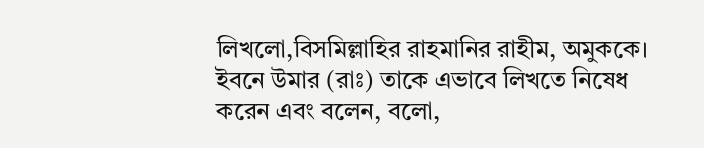লিখলো,বিসমিল্লাহির রাহমানির রাহীম, অমুককে। ইবনে উমার (রাঃ) তাকে এভাবে লিখতে নিষেধ করেন এবং বলেন, বলো,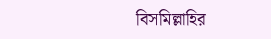বিসমিল্লাহির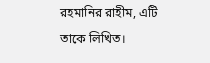রহমানির রাহীম, এটি তাকে লিখিত।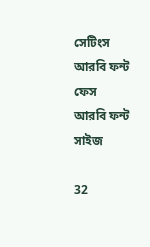সেটিংস
আরবি ফন্ট ফেস
আরবি ফন্ট সাইজ

32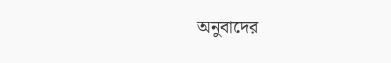অনুবাদের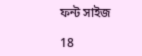ফন্ট সাইজ

18